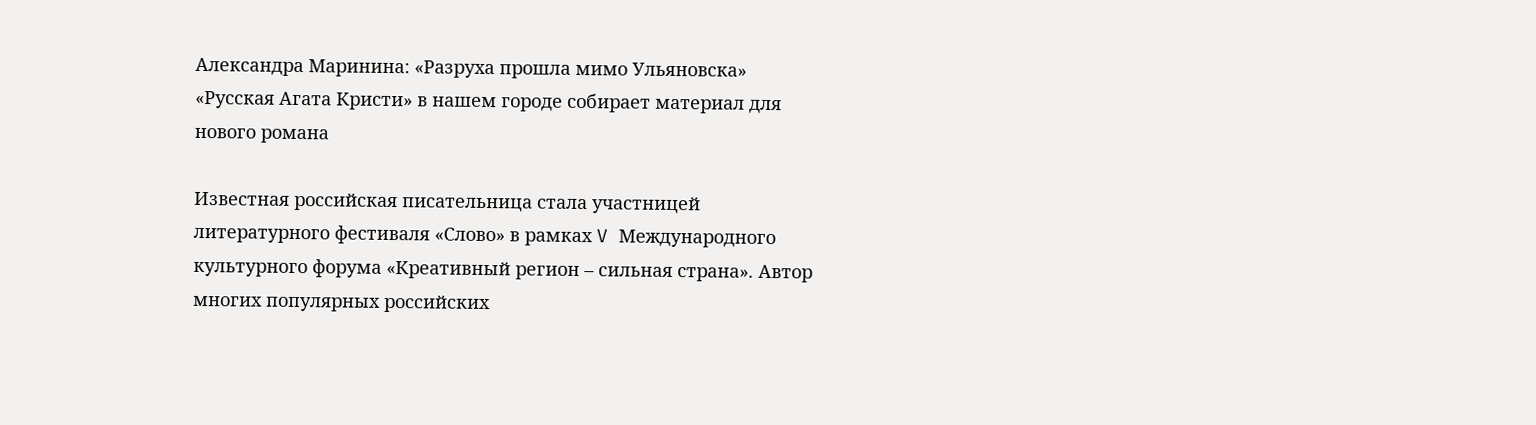Александра Маринина: «Разруха прошла мимо Ульяновска»
«Русская Агата Кристи» в нашем городе собирает материал для нового романа

Известная российская писательница стала участницей литературного фестиваля «Слово» в рамках V Международного культурного форума «Креативный регион – сильная страна». Автор многих популярных российских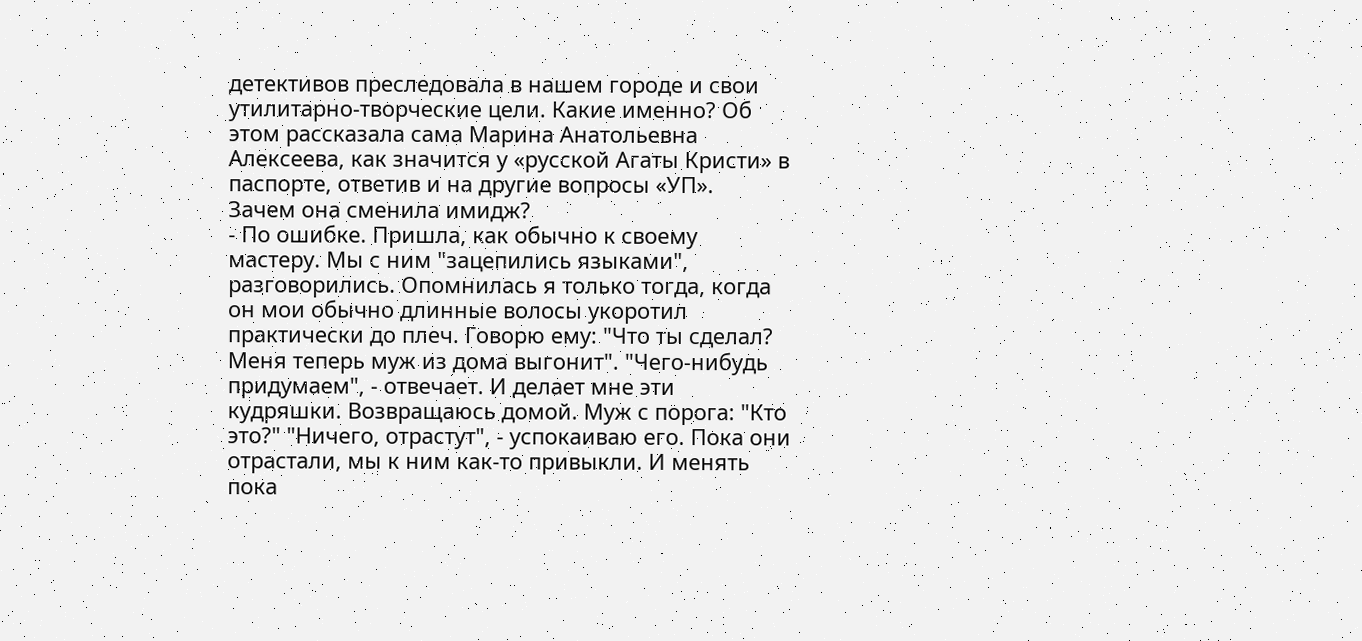детективов преследовала в нашем городе и свои утилитарно-творческие цели. Какие именно? Об этом рассказала сама Марина Анатольевна Алексеева, как значится у «русской Агаты Кристи» в паспорте, ответив и на другие вопросы «УП».
Зачем она сменила имидж?
- По ошибке. Пришла, как обычно к своему мастеру. Мы с ним "зацепились языками", разговорились. Опомнилась я только тогда, когда он мои обычно длинные волосы укоротил практически до плеч. Говорю ему: "Что ты сделал? Меня теперь муж из дома выгонит". "Чего-нибудь придумаем", - отвечает. И делает мне эти кудряшки. Возвращаюсь домой. Муж с порога: "Кто это?" "Ничего, отрастут", - успокаиваю его. Пока они отрастали, мы к ним как-то привыкли. И менять пока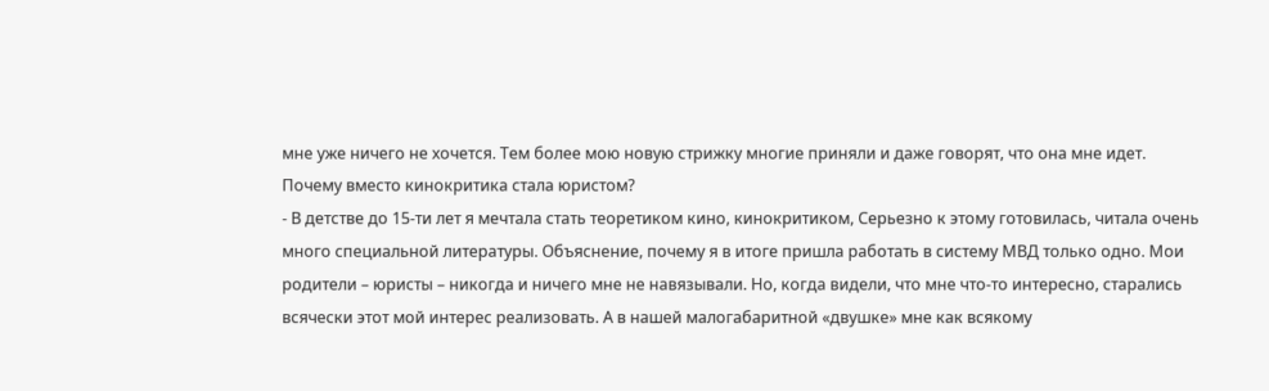мне уже ничего не хочется. Тем более мою новую стрижку многие приняли и даже говорят, что она мне идет.
Почему вместо кинокритика стала юристом?
- В детстве до 15-ти лет я мечтала стать теоретиком кино, кинокритиком, Серьезно к этому готовилась, читала очень много специальной литературы. Объяснение, почему я в итоге пришла работать в систему МВД только одно. Мои родители – юристы – никогда и ничего мне не навязывали. Но, когда видели, что мне что-то интересно, старались всячески этот мой интерес реализовать. А в нашей малогабаритной «двушке» мне как всякому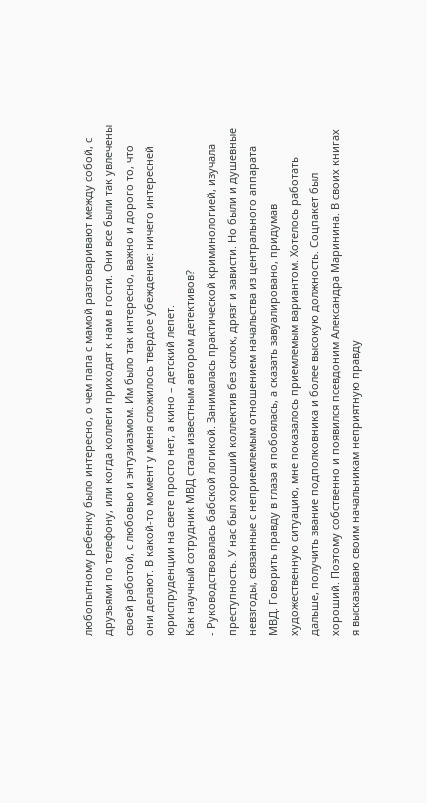любопытному ребенку было интересно, о чем папа с мамой разговаривают между собой, с друзьями по телефону, или когда коллеги приходят к нам в гости. Они все были так увлечены своей работой, с любовью и энтузиазмом. Им было так интересно, важно и дорого то, что они делают. В какой-то момент у меня сложилось твердое убеждение: ничего интересней юриспруденции на свете просто нет, а кино – детский лепет.
Как научный сотрудник МВД стала известным автором детективов?
- Руководствовалась бабской логикой. Занималась практической криминологией, изучала преступность. У нас был хороший коллектив без склок, дрязг и зависти. Но были и душевные невзгоды, связанные с неприемлемым отношением начальства из центрального аппарата МВД. Говорить правду в глаза я побоялась, а сказать завуалировано, придумав художественную ситуацию, мне показалось приемлемым вариантом. Хотелось работать дальше, получить звание подполковника и более высокую должность. Соцпакет был хороший. Поэтому собственно и появился псевдоним Александра Маринина. В своих книгах я высказываю своим начальникам неприятную правду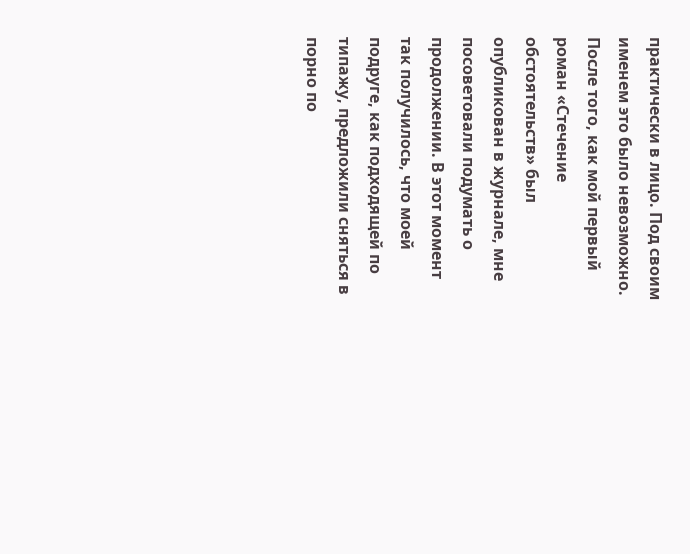практически в лицо. Под своим именем это было невозможно. После того, как мой первый роман «Стечение обстоятельств» был опубликован в журнале, мне посоветовали подумать о продолжении. В этот момент так получилось, что моей подруге, как подходящей по типажу, предложили сняться в порно по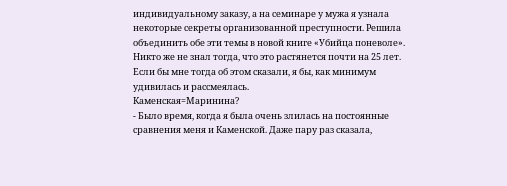индивидуальному заказу, а на семинаре у мужа я узнала некоторые секреты организованной преступности. Решила объединить обе эти темы в новой книге «Убийца поневоле». Никто же не знал тогда, что это растянется почти на 25 лет. Если бы мне тогда об этом сказали, я бы, как минимум удивилась и рассмеялась.
Каменская=Маринина?
- Было время, когда я была очень злилась на постоянные сравнения меня и Каменской. Даже пару раз сказала,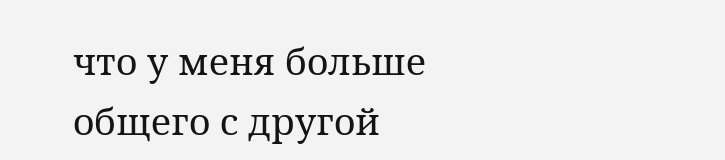что у меня больше общего с другой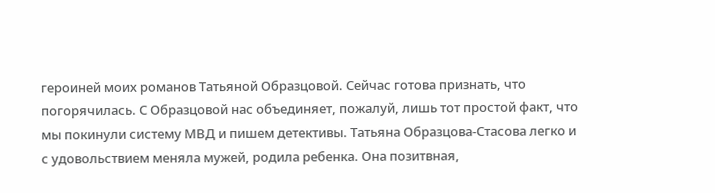героиней моих романов Татьяной Образцовой. Сейчас готова признать, что погорячилась. С Образцовой нас объединяет, пожалуй, лишь тот простой факт, что мы покинули систему МВД и пишем детективы. Татьяна Образцова-Стасова легко и с удовольствием меняла мужей, родила ребенка. Она позитвная,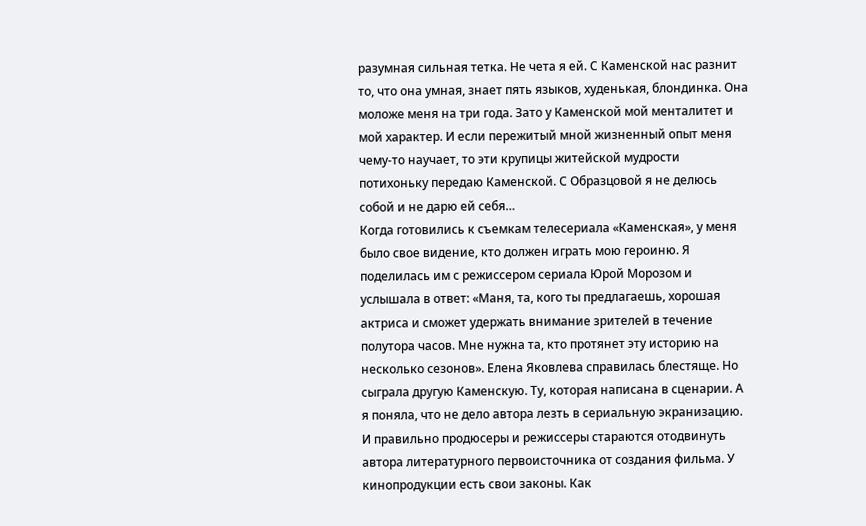разумная сильная тетка. Не чета я ей. С Каменской нас разнит то, что она умная, знает пять языков, худенькая, блондинка. Она моложе меня на три года. Зато у Каменской мой менталитет и мой характер. И если пережитый мной жизненный опыт меня чему-то научает, то эти крупицы житейской мудрости потихоньку передаю Каменской. С Образцовой я не делюсь собой и не дарю ей себя…
Когда готовились к съемкам телесериала «Каменская», у меня было свое видение, кто должен играть мою героиню. Я поделилась им с режиссером сериала Юрой Морозом и услышала в ответ: «Маня, та, кого ты предлагаешь, хорошая актриса и сможет удержать внимание зрителей в течение полутора часов. Мне нужна та, кто протянет эту историю на несколько сезонов». Елена Яковлева справилась блестяще. Но сыграла другую Каменскую. Ту, которая написана в сценарии. А я поняла, что не дело автора лезть в сериальную экранизацию. И правильно продюсеры и режиссеры стараются отодвинуть автора литературного первоисточника от создания фильма. У кинопродукции есть свои законы. Как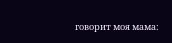говорит моя мама: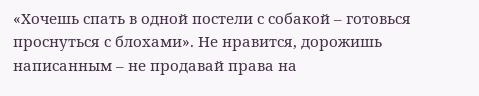«Хочешь спать в одной постели с собакой – готовься проснуться с блохами». Не нравится, дорожишь написанным – не продавай права на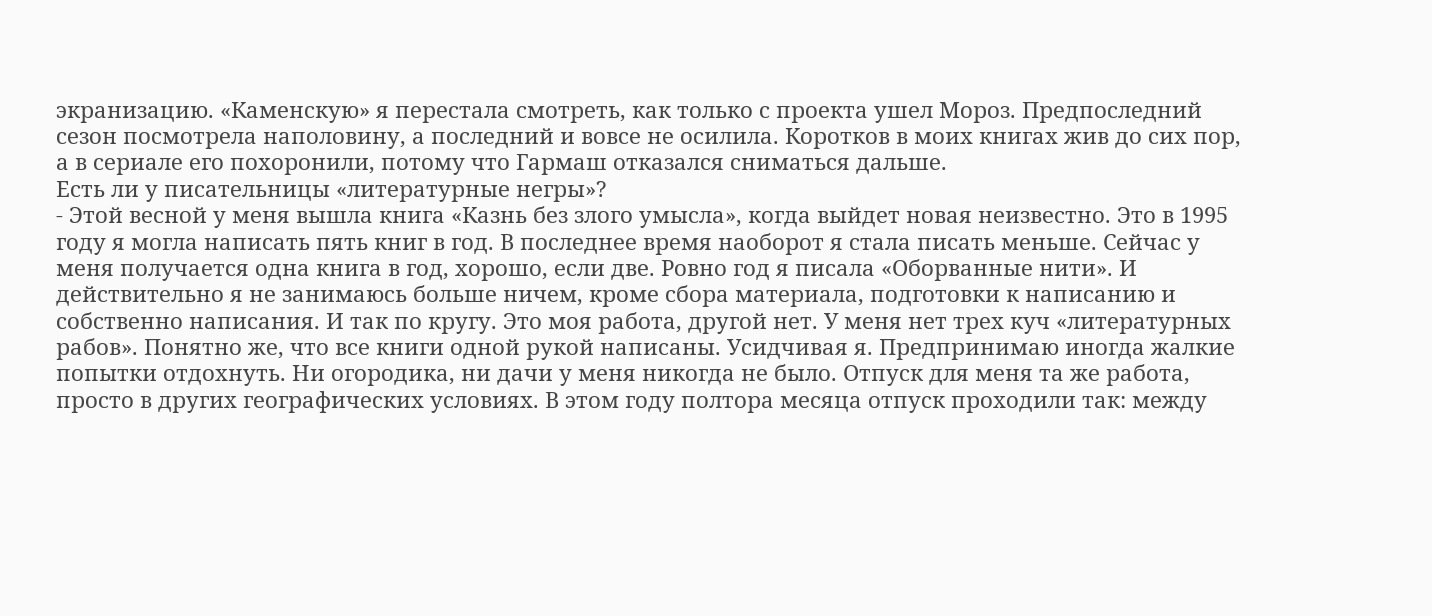экранизацию. «Каменскую» я перестала смотреть, как только с проекта ушел Мороз. Предпоследний сезон посмотрела наполовину, а последний и вовсе не осилила. Коротков в моих книгах жив до сих пор, а в сериале его похоронили, потому что Гармаш отказался сниматься дальше.
Есть ли у писательницы «литературные негры»?
- Этой весной у меня вышла книга «Казнь без злого умысла», когда выйдет новая неизвестно. Это в 1995 году я могла написать пять книг в год. В последнее время наоборот я стала писать меньше. Сейчас у меня получается одна книга в год, хорошо, если две. Ровно год я писала «Оборванные нити». И действительно я не занимаюсь больше ничем, кроме сбора материала, подготовки к написанию и собственно написания. И так по кругу. Это моя работа, другой нет. У меня нет трех куч «литературных рабов». Понятно же, что все книги одной рукой написаны. Усидчивая я. Предпринимаю иногда жалкие попытки отдохнуть. Ни огородика, ни дачи у меня никогда не было. Отпуск для меня та же работа, просто в других географических условиях. В этом году полтора месяца отпуск проходили так: между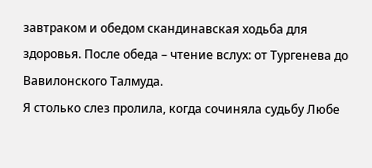завтраком и обедом скандинавская ходьба для здоровья. После обеда – чтение вслух: от Тургенева до Вавилонского Талмуда.
Я столько слез пролила, когда сочиняла судьбу Любе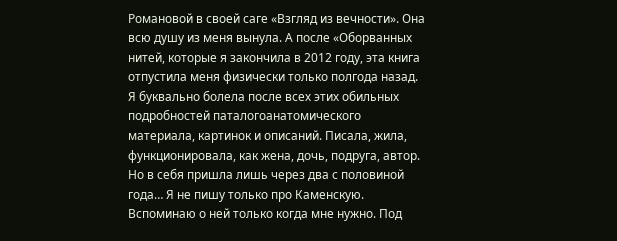Романовой в своей саге «Взгляд из вечности». Она всю душу из меня вынула. А после «Оборванных нитей, которые я закончила в 2012 году, эта книга отпустила меня физически только полгода назад. Я буквально болела после всех этих обильных подробностей паталогоанатомического материала, картинок и описаний. Писала, жила, функционировала, как жена, дочь, подруга, автор. Но в себя пришла лишь через два с половиной года… Я не пишу только про Каменскую. Вспоминаю о ней только когда мне нужно. Под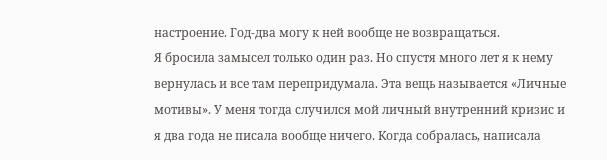настроение. Год-два могу к ней вообще не возвращаться.
Я бросила замысел только один раз. Но спустя много лет я к нему вернулась и все там перепридумала. Эта вещь называется «Личные мотивы». У меня тогда случился мой личный внутренний кризис и я два года не писала вообще ничего. Когда собралась, написала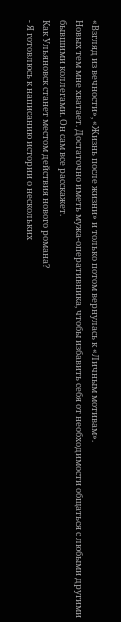«Взгляд из вечности», «Жизнь после жизни» и только потом вернулась к «Личным мотивам».
Новых тем мне хватает. Достаточно иметь мужа-оперативника, чтобы избавить себя от необходимости общаться с любыми другими бывшими коллегами. Он сам все расскажет.
Как Ульяновск станет местом действия нового романа?
- Я готовлюсь к написанию истории о нескольких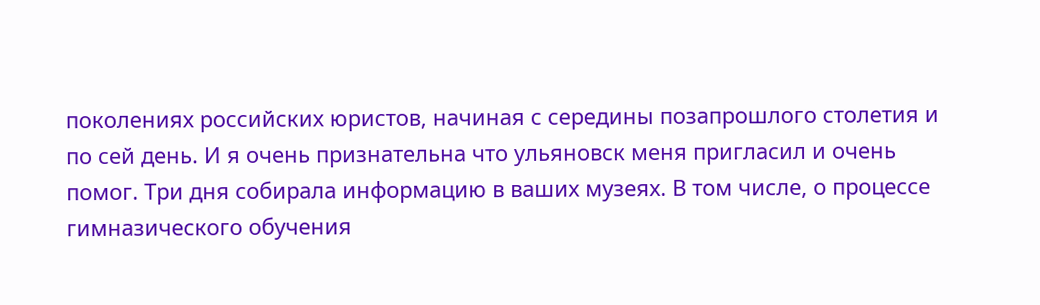поколениях российских юристов, начиная с середины позапрошлого столетия и по сей день. И я очень признательна что ульяновск меня пригласил и очень помог. Три дня собирала информацию в ваших музеях. В том числе, о процессе гимназического обучения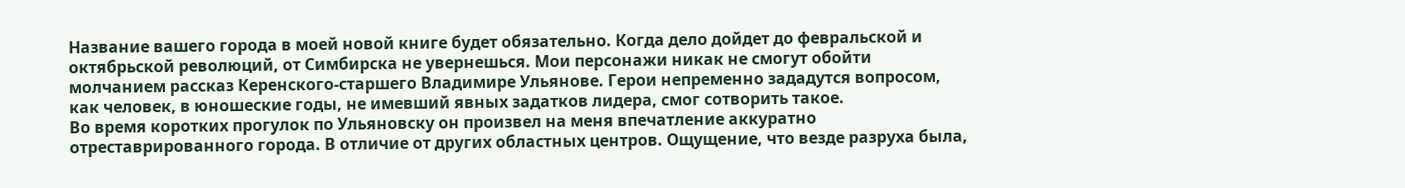Название вашего города в моей новой книге будет обязательно. Когда дело дойдет до февральской и октябрьской революций, от Симбирска не увернешься. Мои персонажи никак не смогут обойти молчанием рассказ Керенского-старшего Владимире Ульянове. Герои непременно зададутся вопросом, как человек, в юношеские годы, не имевший явных задатков лидера, смог сотворить такое.
Во время коротких прогулок по Ульяновску он произвел на меня впечатление аккуратно отреставрированного города. В отличие от других областных центров. Ощущение, что везде разруха была,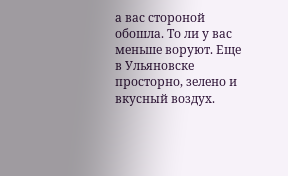а вас стороной обошла. То ли у вас меньше воруют. Еще в Ульяновске просторно, зелено и вкусный воздух.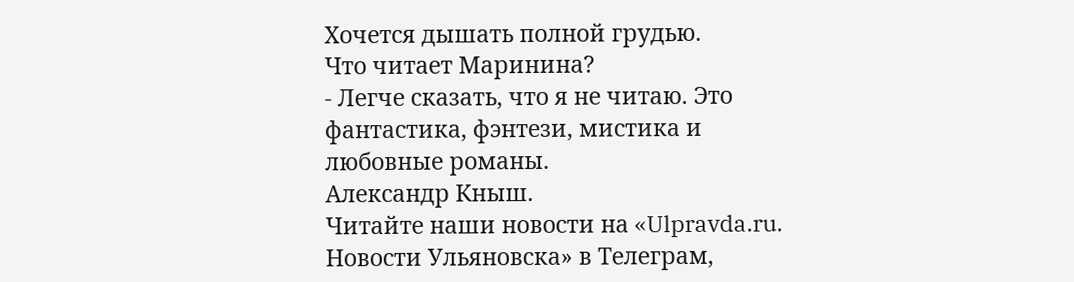Хочется дышать полной грудью.
Что читает Маринина?
- Легче сказать, что я не читаю. Это фантастика, фэнтези, мистика и любовные романы.
Александр Кныш.
Читайте наши новости на «Ulpravda.ru. Новости Ульяновска» в Телеграм,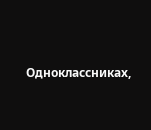Одноклассниках,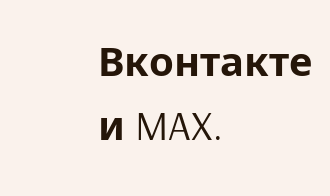Вконтакте и MAX.